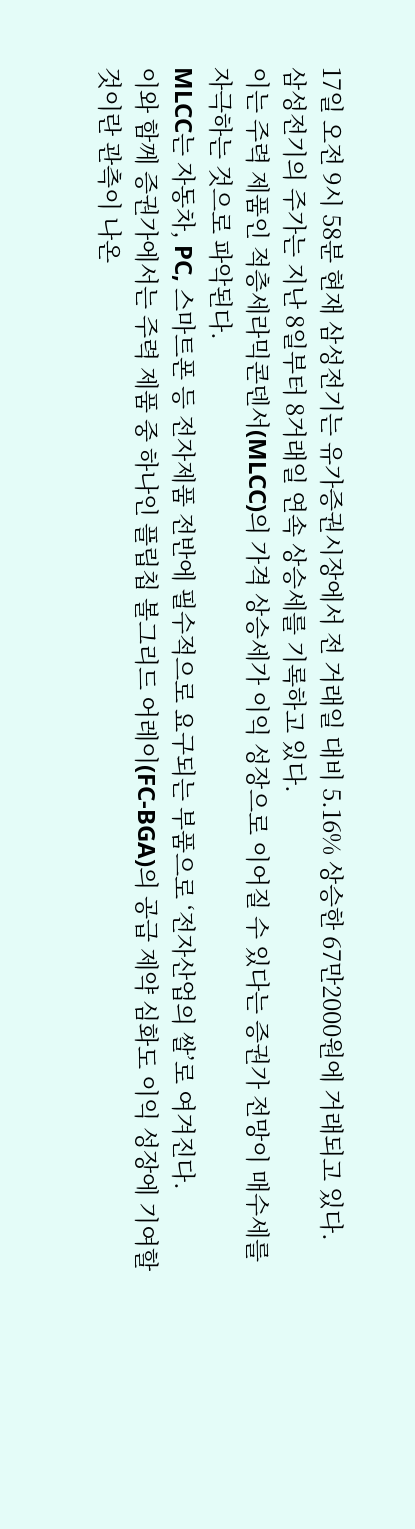17일 오전 9시 58분 현재 삼성전기는 유가증권시장에서 전 거래일 대비 5.16% 상승한 67만2000원에 거래되고 있다.
삼성전기의 주가는 지난 8일부터 8거래일 연속 상승세를 기록하고 있다.
이는 주력 제품인 적층세라믹콘덴서(MLCC)의 가격 상승세가 이익 성장으로 이어질 수 있다는 증권가 전망이 매수세를 자극하는 것으로 파악된다.
MLCC는 자동차, PC, 스마트폰 등 전자제품 전반에 필수적으로 요구되는 부품으로 ‘전자산업의 쌀’로 여겨진다.
이와 함께 증권가에서는 주력 제품 중 하나인 플립칩 볼그리드 어레이(FC-BGA)의 공급 제약 심화도 이익 성장에 기여할 것이란 관측이 나온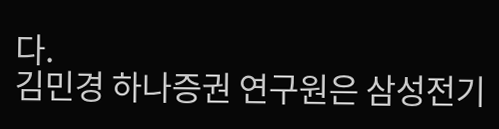다.
김민경 하나증권 연구원은 삼성전기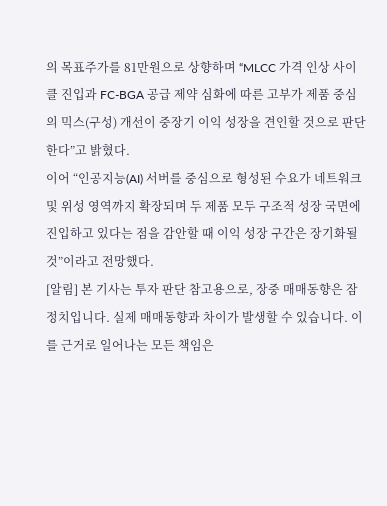의 목표주가를 81만원으로 상향하며 “MLCC 가격 인상 사이클 진입과 FC-BGA 공급 제약 심화에 따른 고부가 제품 중심의 믹스(구성) 개선이 중장기 이익 성장을 견인할 것으로 판단한다”고 밝혔다.
이어 “인공지능(AI) 서버를 중심으로 형성된 수요가 네트워크 및 위성 영역까지 확장되며 두 제품 모두 구조적 성장 국면에 진입하고 있다는 점을 감안할 때 이익 성장 구간은 장기화될 것”이라고 전망했다.
[알림] 본 기사는 투자 판단 참고용으로, 장중 매매동향은 잠정치입니다. 실제 매매동향과 차이가 발생할 수 있습니다. 이를 근거로 일어나는 모든 책임은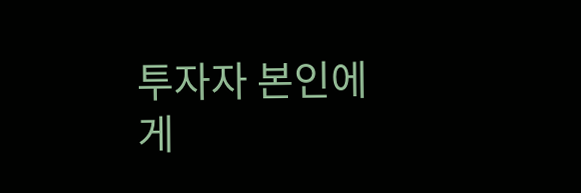투자자 본인에게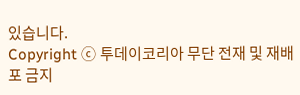있습니다.
Copyright ⓒ 투데이코리아 무단 전재 및 재배포 금지